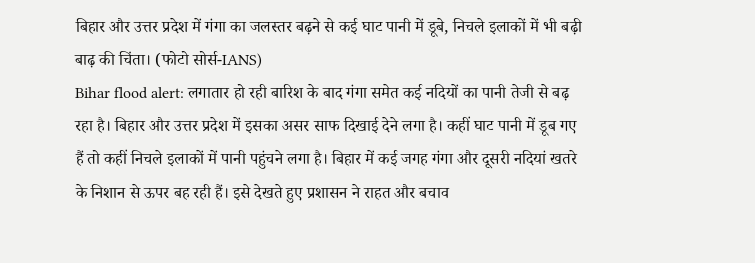बिहार और उत्तर प्रदेश में गंगा का जलस्तर बढ़ने से कई घाट पानी में डूबे, निचले इलाकों में भी बढ़ी बाढ़ की चिंता। (फोटो सोर्स-IANS)
Bihar flood alert: लगातार हो रही बारिश के बाद गंगा समेत कई नदियों का पानी तेजी से बढ़ रहा है। बिहार और उत्तर प्रदेश में इसका असर साफ दिखाई देने लगा है। कहीं घाट पानी में डूब गए हैं तो कहीं निचले इलाकों में पानी पहुंचने लगा है। बिहार में कई जगह गंगा और दूसरी नदियां खतरे के निशान से ऊपर बह रही हैं। इसे देखते हुए प्रशासन ने राहत और बचाव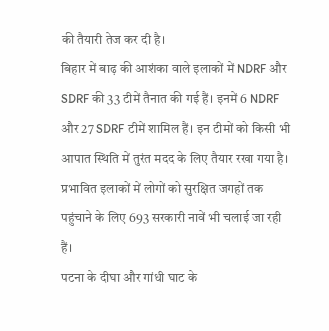की तैयारी तेज कर दी है।
बिहार में बाढ़ की आशंका वाले इलाकों में NDRF और SDRF की 33 टीमें तैनात की गई हैं। इनमें 6 NDRF और 27 SDRF टीमें शामिल हैं। इन टीमों को किसी भी आपात स्थिति में तुरंत मदद के लिए तैयार रखा गया है। प्रभावित इलाकों में लोगों को सुरक्षित जगहों तक पहुंचाने के लिए 693 सरकारी नावें भी चलाई जा रही हैं।
पटना के दीघा और गांधी घाट के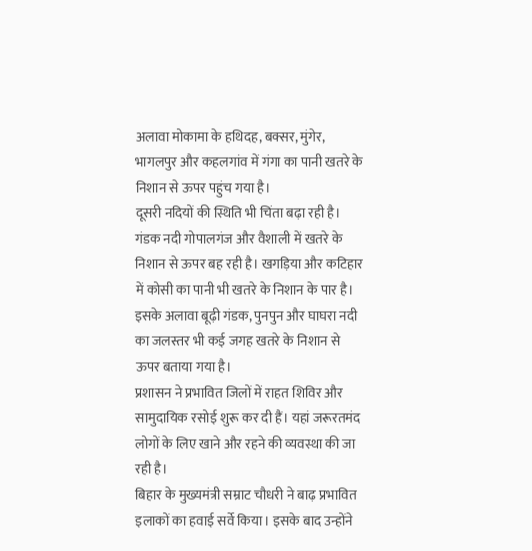अलावा मोकामा के हथिदह, बक्सर, मुंगेर, भागलपुर और कहलगांव में गंगा का पानी खतरे के निशान से ऊपर पहुंच गया है।
दूसरी नदियों की स्थिति भी चिंता बढ़ा रही है। गंडक नदी गोपालगंज और वैशाली में खतरे के निशान से ऊपर बह रही है। खगड़िया और कटिहार में कोसी का पानी भी खतरे के निशान के पार है। इसके अलावा बूढ़ी गंडक, पुनपुन और घाघरा नदी का जलस्तर भी कई जगह खतरे के निशान से ऊपर बताया गया है।
प्रशासन ने प्रभावित जिलों में राहत शिविर और सामुदायिक रसोई शुरू कर दी हैं। यहां जरूरतमंद लोगों के लिए खाने और रहने की व्यवस्था की जा रही है।
बिहार के मुख्यमंत्री सम्राट चौधरी ने बाढ़ प्रभावित इलाकों का हवाई सर्वे किया। इसके बाद उन्होंने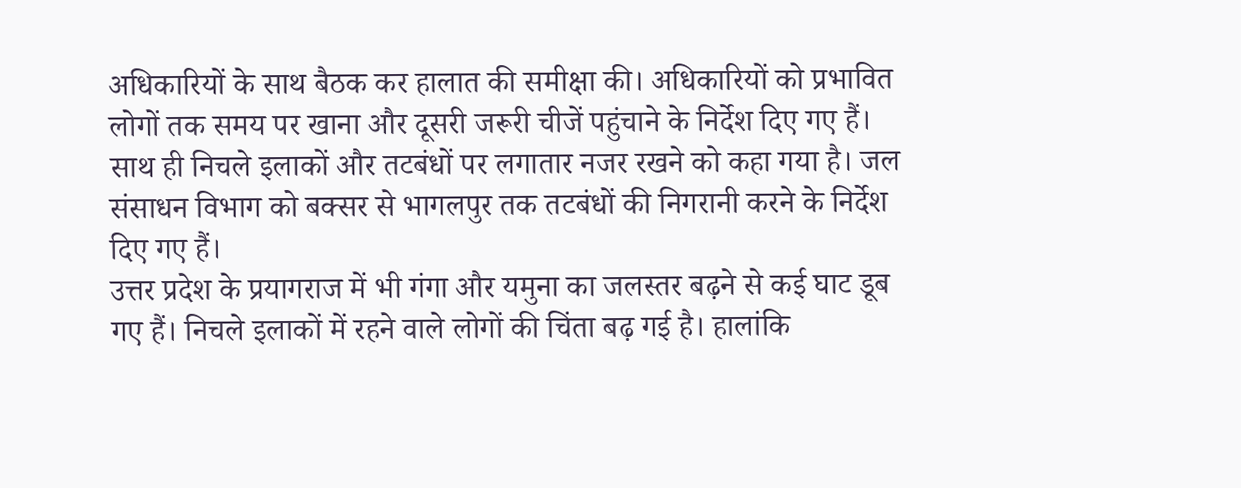अधिकारियों के साथ बैठक कर हालात की समीक्षा की। अधिकारियों को प्रभावित लोगों तक समय पर खाना और दूसरी जरूरी चीजें पहुंचाने के निर्देश दिए गए हैं।
साथ ही निचले इलाकों और तटबंधों पर लगातार नजर रखने को कहा गया है। जल संसाधन विभाग को बक्सर से भागलपुर तक तटबंधों की निगरानी करने के निर्देश दिए गए हैं।
उत्तर प्रदेश के प्रयागराज में भी गंगा और यमुना का जलस्तर बढ़ने से कई घाट डूब गए हैं। निचले इलाकों में रहने वाले लोगों की चिंता बढ़ गई है। हालांकि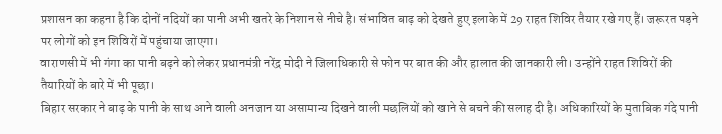प्रशासन का कहना है कि दोनों नदियों का पानी अभी खतरे के निशान से नीचे है। संभावित बाढ़ को देखते हुए इलाके में 29 राहत शिविर तैयार रखे गए हैं। जरूरत पड़ने पर लोगों को इन शिविरों में पहुंचाया जाएगा।
वाराणसी में भी गंगा का पानी बढ़ने को लेकर प्रधानमंत्री नरेंद्र मोदी ने जिलाधिकारी से फोन पर बात की और हालात की जानकारी ली। उन्होंने राहत शिविरों की तैयारियों के बारे में भी पूछा।
बिहार सरकार ने बाढ़ के पानी के साथ आने वाली अनजान या असामान्य दिखने वाली मछलियों को खाने से बचने की सलाह दी है। अधिकारियों के मुताबिक गंदे पानी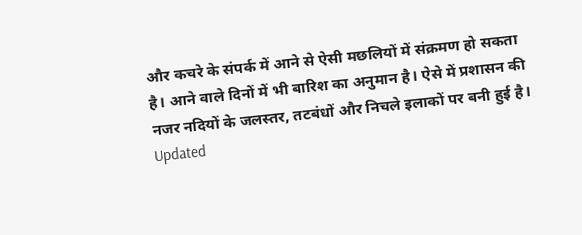और कचरे के संपर्क में आने से ऐसी मछलियों में संक्रमण हो सकता है। आने वाले दिनों में भी बारिश का अनुमान है। ऐसे में प्रशासन की नजर नदियों के जलस्तर, तटबंधों और निचले इलाकों पर बनी हुई है।
Updated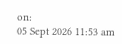on:
05 Sept 2026 11:53 am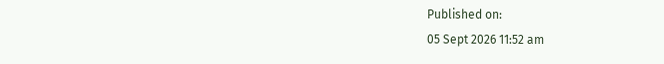Published on:
05 Sept 2026 11:52 am